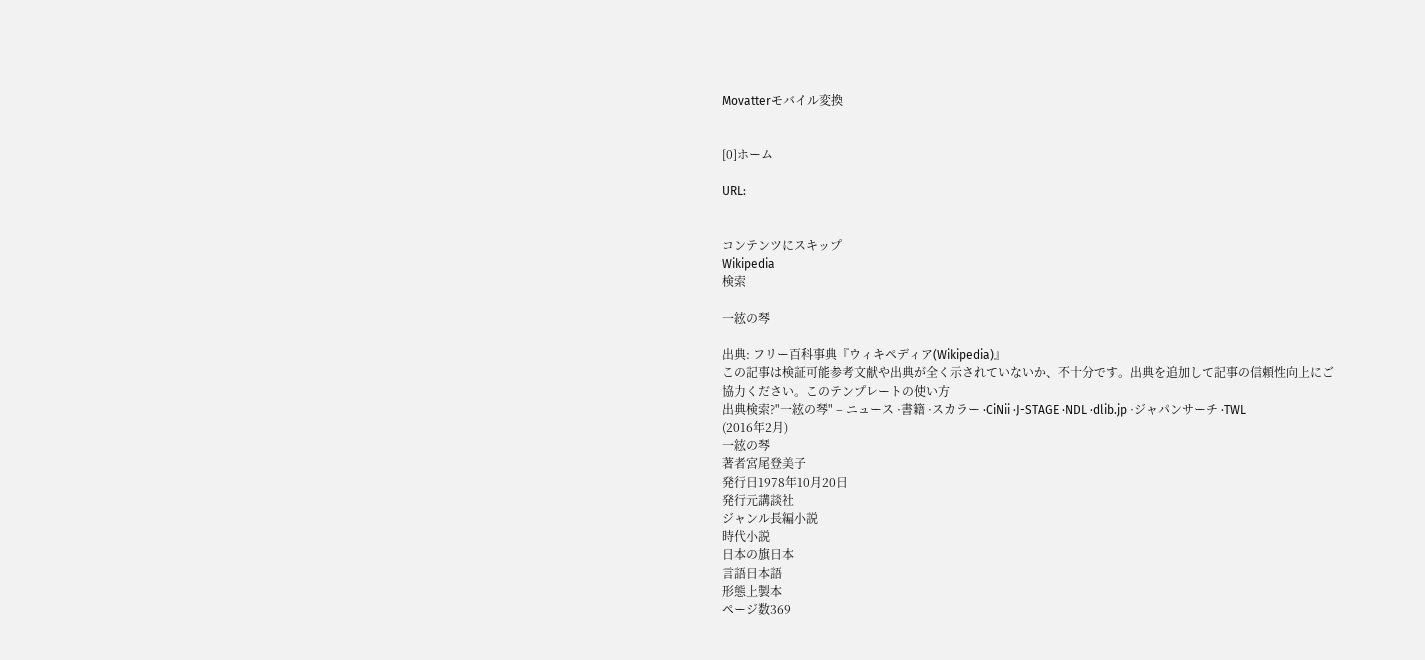Movatterモバイル変換


[0]ホーム

URL:


コンテンツにスキップ
Wikipedia
検索

一絃の琴

出典: フリー百科事典『ウィキペディア(Wikipedia)』
この記事は検証可能参考文献や出典が全く示されていないか、不十分です。出典を追加して記事の信頼性向上にご協力ください。このテンプレートの使い方
出典検索?"一絃の琴" – ニュース ·書籍 ·スカラー ·CiNii ·J-STAGE ·NDL ·dlib.jp ·ジャパンサーチ ·TWL
(2016年2月)
一絃の琴
著者宮尾登美子
発行日1978年10月20日
発行元講談社
ジャンル長編小説
時代小説
日本の旗日本
言語日本語
形態上製本
ページ数369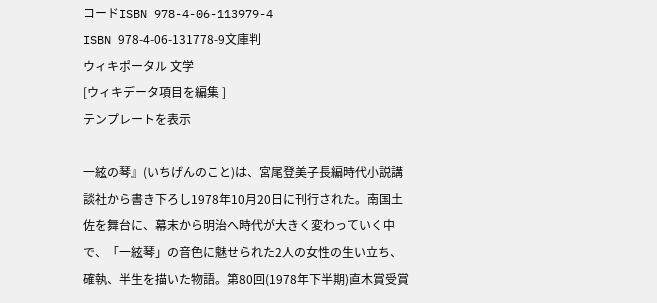コードISBN 978-4-06-113979-4
ISBN 978-4-06-131778-9文庫判
ウィキポータル 文学
[ウィキデータ項目を編集 ]
テンプレートを表示

一絃の琴』(いちげんのこと)は、宮尾登美子長編時代小説講談社から書き下ろし1978年10月20日に刊行された。南国土佐を舞台に、幕末から明治へ時代が大きく変わっていく中で、「一絃琴」の音色に魅せられた2人の女性の生い立ち、確執、半生を描いた物語。第80回(1978年下半期)直木賞受賞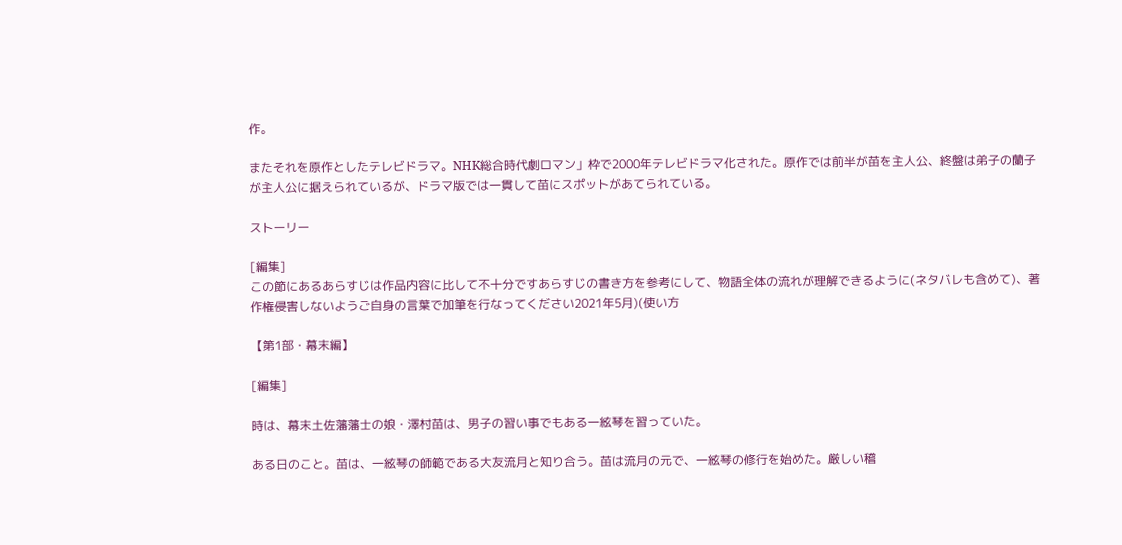作。

またそれを原作としたテレビドラマ。NHK総合時代劇ロマン」枠で2000年テレビドラマ化された。原作では前半が苗を主人公、終盤は弟子の蘭子が主人公に据えられているが、ドラマ版では一貫して苗にスポットがあてられている。

ストーリー

[編集]
この節にあるあらすじは作品内容に比して不十分ですあらすじの書き方を参考にして、物語全体の流れが理解できるように(ネタバレも含めて)、著作権侵害しないようご自身の言葉で加筆を行なってください2021年5月)(使い方

【第1部・幕末編】

[編集]

時は、幕末土佐藩藩士の娘・澤村苗は、男子の習い事でもある一絃琴を習っていた。

ある日のこと。苗は、一絃琴の師範である大友流月と知り合う。苗は流月の元で、一絃琴の修行を始めた。厳しい稽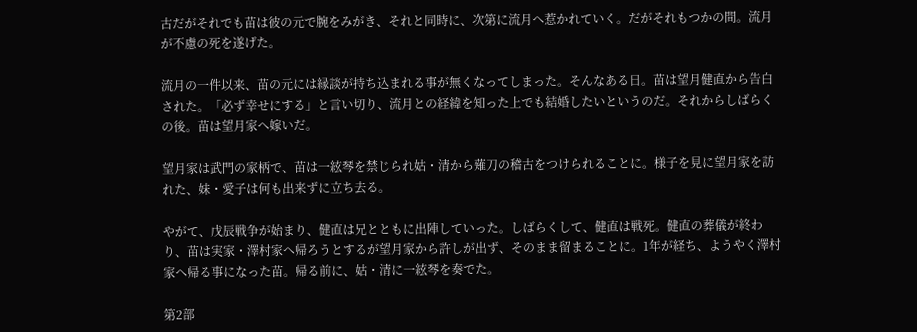古だがそれでも苗は彼の元で腕をみがき、それと同時に、次第に流月へ惹かれていく。だがそれもつかの間。流月が不慮の死を遂げた。

流月の一件以来、苗の元には縁談が持ち込まれる事が無くなってしまった。そんなある日。苗は望月健直から告白された。「必ず幸せにする」と言い切り、流月との経緯を知った上でも結婚したいというのだ。それからしばらくの後。苗は望月家へ嫁いだ。

望月家は武門の家柄で、苗は一絃琴を禁じられ姑・清から薙刀の稽古をつけられることに。様子を見に望月家を訪れた、妹・愛子は何も出来ずに立ち去る。

やがて、戊辰戦争が始まり、健直は兄とともに出陣していった。しばらくして、健直は戦死。健直の葬儀が終わり、苗は実家・澤村家へ帰ろうとするが望月家から許しが出ず、そのまま留まることに。1年が経ち、ようやく澤村家へ帰る事になった苗。帰る前に、姑・清に一絃琴を奏でた。

第2部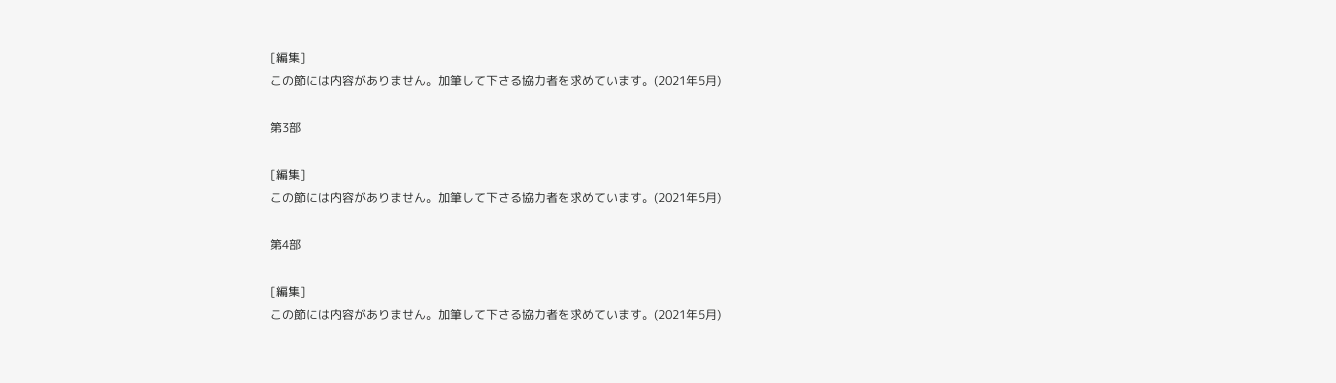[編集]
この節には内容がありません。加筆して下さる協力者を求めています。(2021年5月)

第3部

[編集]
この節には内容がありません。加筆して下さる協力者を求めています。(2021年5月)

第4部

[編集]
この節には内容がありません。加筆して下さる協力者を求めています。(2021年5月)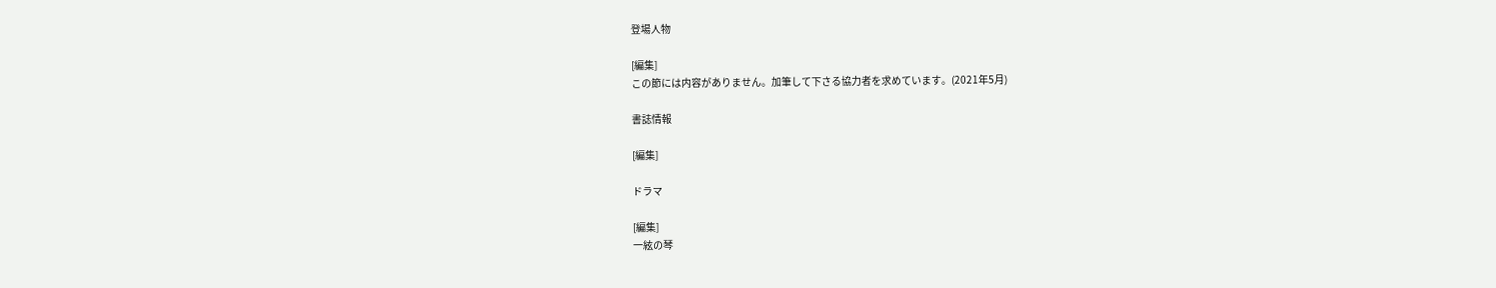登場人物

[編集]
この節には内容がありません。加筆して下さる協力者を求めています。(2021年5月)

書誌情報

[編集]

ドラマ

[編集]
一絃の琴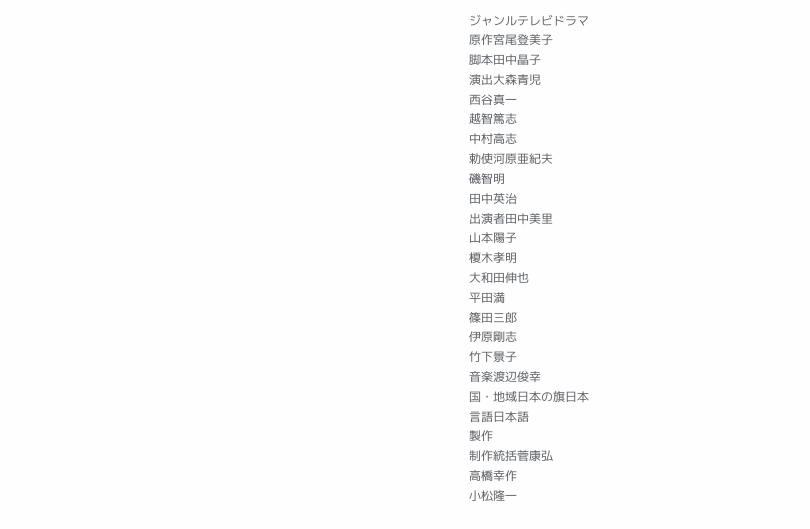ジャンルテレビドラマ
原作宮尾登美子
脚本田中晶子
演出大森青児
西谷真一
越智篤志
中村高志
勅使河原亜紀夫
磯智明
田中英治
出演者田中美里
山本陽子
榎木孝明
大和田伸也
平田満
篠田三郎
伊原剛志
竹下景子
音楽渡辺俊幸
国・地域日本の旗日本
言語日本語
製作
制作統括菅康弘
高橋幸作
小松隆一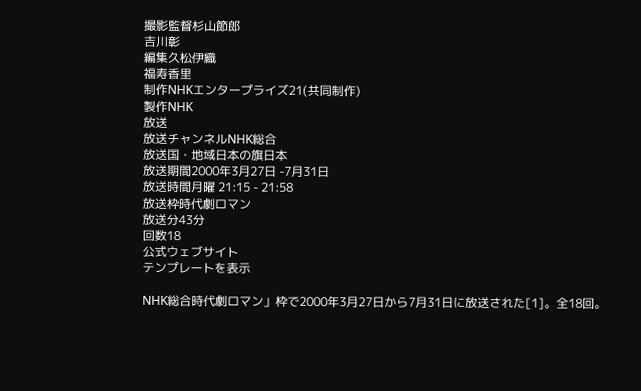撮影監督杉山節郎
吉川彰
編集久松伊織
福寿香里
制作NHKエンタープライズ21(共同制作)
製作NHK
放送
放送チャンネルNHK総合
放送国・地域日本の旗日本
放送期間2000年3月27日 -7月31日
放送時間月曜 21:15 - 21:58
放送枠時代劇ロマン
放送分43分
回数18
公式ウェブサイト
テンプレートを表示

NHK総合時代劇ロマン」枠で2000年3月27日から7月31日に放送された[1]。全18回。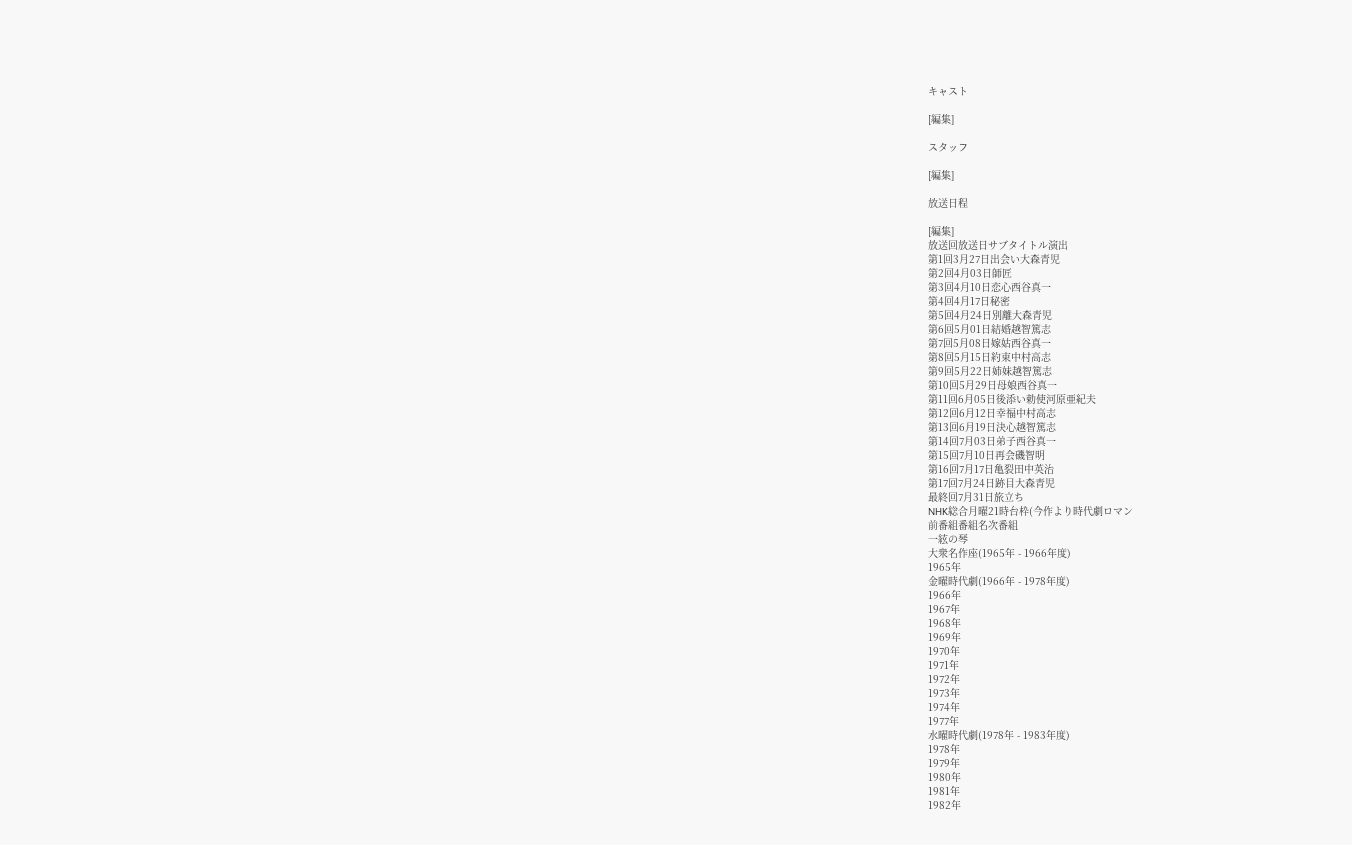キャスト

[編集]

スタッフ

[編集]

放送日程

[編集]
放送回放送日サブタイトル演出
第1回3月27日出会い大森青児
第2回4月03日師匠
第3回4月10日恋心西谷真一
第4回4月17日秘密
第5回4月24日別離大森青児
第6回5月01日結婚越智篤志
第7回5月08日嫁姑西谷真一
第8回5月15日約束中村高志
第9回5月22日姉妹越智篤志
第10回5月29日母娘西谷真一
第11回6月05日後添い勅使河原亜紀夫
第12回6月12日幸福中村高志
第13回6月19日決心越智篤志
第14回7月03日弟子西谷真一
第15回7月10日再会磯智明
第16回7月17日亀裂田中英治
第17回7月24日跡目大森青児
最終回7月31日旅立ち
NHK総合月曜21時台枠(今作より時代劇ロマン
前番組番組名次番組
一絃の琴
大衆名作座(1965年 - 1966年度)
1965年
金曜時代劇(1966年 - 1978年度)
1966年
1967年
1968年
1969年
1970年
1971年
1972年
1973年
1974年
1977年
水曜時代劇(1978年 - 1983年度)
1978年
1979年
1980年
1981年
1982年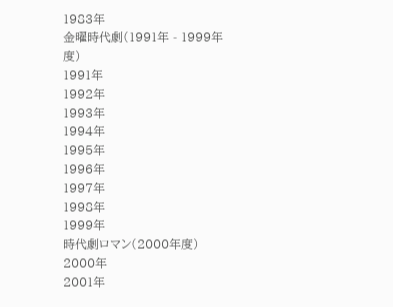1983年
金曜時代劇(1991年 - 1999年度)
1991年
1992年
1993年
1994年
1995年
1996年
1997年
1998年
1999年
時代劇ロマン(2000年度)
2000年
2001年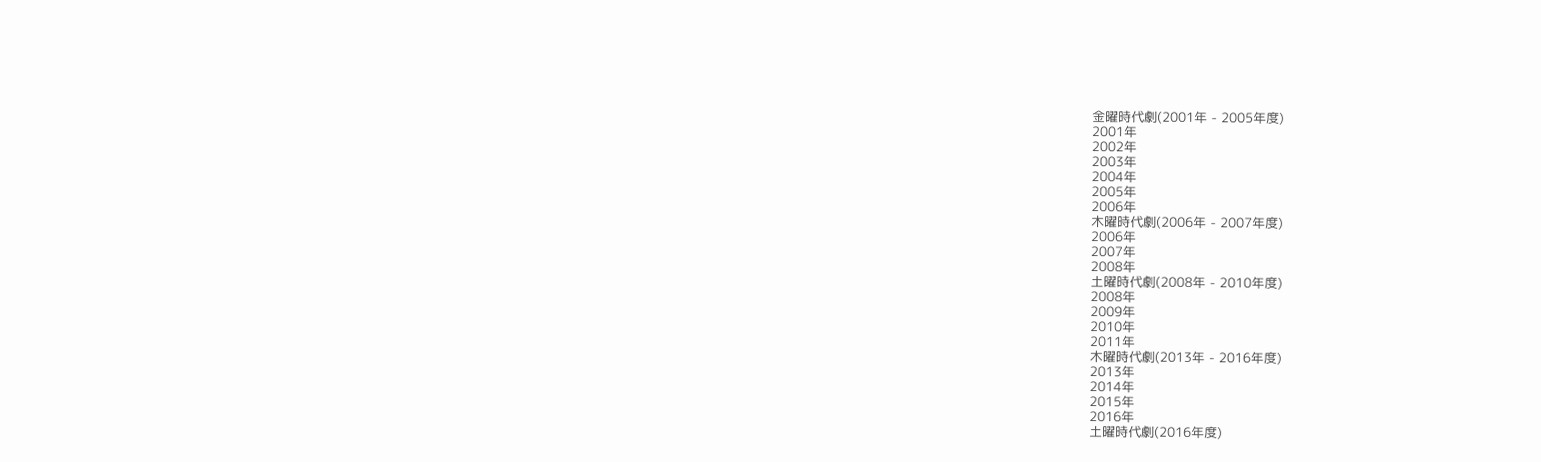金曜時代劇(2001年 - 2005年度)
2001年
2002年
2003年
2004年
2005年
2006年
木曜時代劇(2006年 - 2007年度)
2006年
2007年
2008年
土曜時代劇(2008年 - 2010年度)
2008年
2009年
2010年
2011年
木曜時代劇(2013年 - 2016年度)
2013年
2014年
2015年
2016年
土曜時代劇(2016年度)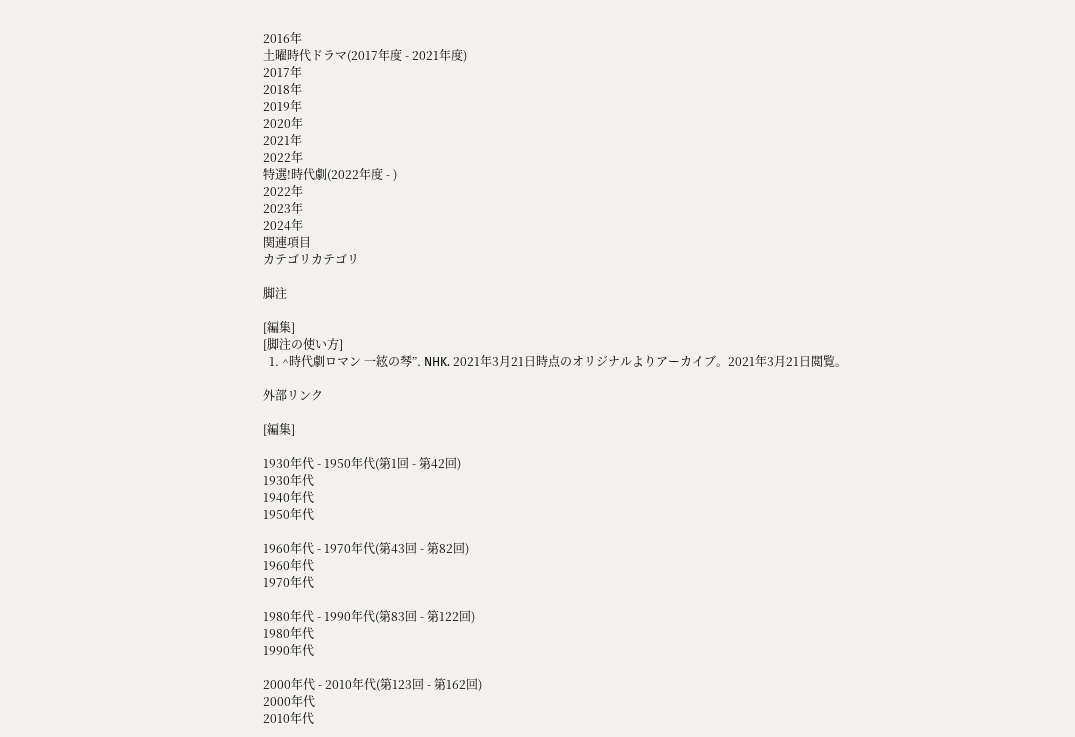2016年
土曜時代ドラマ(2017年度 - 2021年度)
2017年
2018年
2019年
2020年
2021年
2022年
特選!時代劇(2022年度 - )
2022年
2023年
2024年
関連項目
カテゴリカテゴリ

脚注

[編集]
[脚注の使い方]
  1. ^時代劇ロマン 一絃の琴”. NHK. 2021年3月21日時点のオリジナルよりアーカイブ。2021年3月21日閲覧。

外部リンク

[編集]

1930年代 - 1950年代(第1回 - 第42回)
1930年代
1940年代
1950年代

1960年代 - 1970年代(第43回 - 第82回)
1960年代
1970年代

1980年代 - 1990年代(第83回 - 第122回)
1980年代
1990年代

2000年代 - 2010年代(第123回 - 第162回)
2000年代
2010年代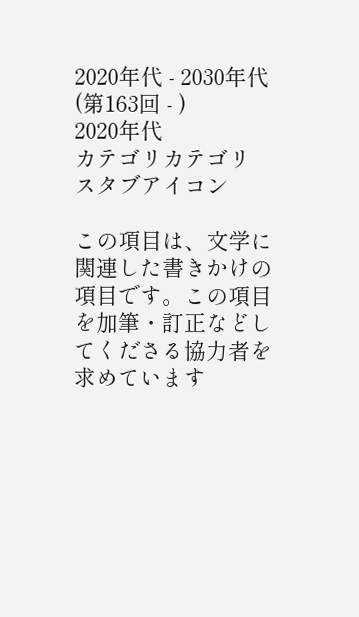2020年代 - 2030年代(第163回 - )
2020年代
カテゴリカテゴリ
スタブアイコン

この項目は、文学に関連した書きかけの項目です。この項目を加筆・訂正などしてくださる協力者を求めています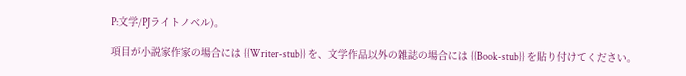P:文学/PJライトノベル)。

項目が小説家作家の場合には {{Writer-stub}} を、文学作品以外の雑誌の場合には {{Book-stub}} を貼り付けてください。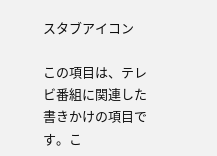スタブアイコン

この項目は、テレビ番組に関連した書きかけの項目です。こ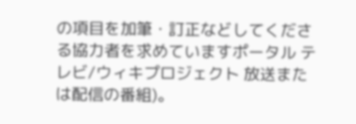の項目を加筆・訂正などしてくださる協力者を求めていますポータル テレビ/ウィキプロジェクト 放送または配信の番組)。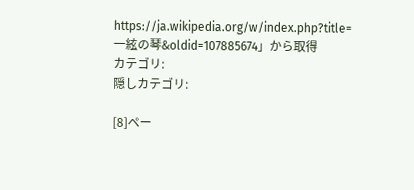https://ja.wikipedia.org/w/index.php?title=一絃の琴&oldid=107885674」から取得
カテゴリ:
隠しカテゴリ:

[8]ペー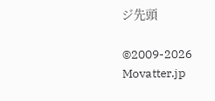ジ先頭

©2009-2026 Movatter.jp